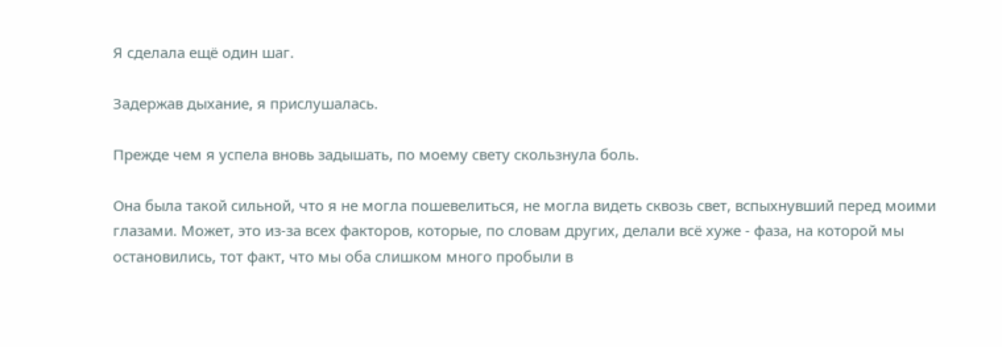Я сделала ещё один шаг.

Задержав дыхание, я прислушалась.

Прежде чем я успела вновь задышать, по моему свету скользнула боль.

Она была такой сильной, что я не могла пошевелиться, не могла видеть сквозь свет, вспыхнувший перед моими глазами. Может, это из-за всех факторов, которые, по словам других, делали всё хуже - фаза, на которой мы остановились, тот факт, что мы оба слишком много пробыли в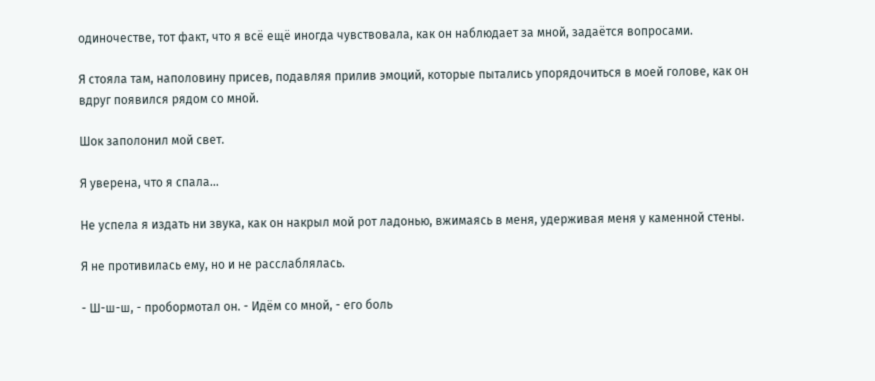одиночестве, тот факт, что я всё ещё иногда чувствовала, как он наблюдает за мной, задаётся вопросами.

Я стояла там, наполовину присев, подавляя прилив эмоций, которые пытались упорядочиться в моей голове, как он вдруг появился рядом со мной.

Шок заполонил мой свет.

Я уверена, что я спала...

Не успела я издать ни звука, как он накрыл мой рот ладонью, вжимаясь в меня, удерживая меня у каменной стены.

Я не противилась ему, но и не расслаблялась.

- Ш-ш-ш, - пробормотал он. - Идём со мной, - его боль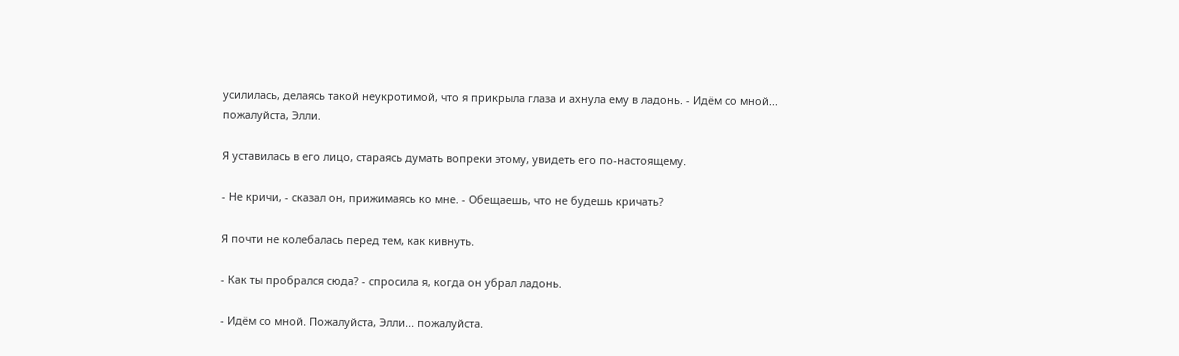усилилась, делаясь такой неукротимой, что я прикрыла глаза и ахнула ему в ладонь. - Идём со мной... пожалуйста, Элли.

Я уставилась в его лицо, стараясь думать вопреки этому, увидеть его по-настоящему.

- Не кричи, - сказал он, прижимаясь ко мне. - Обещаешь, что не будешь кричать?

Я почти не колебалась перед тем, как кивнуть.

- Как ты пробрался сюда? - спросила я, когда он убрал ладонь.

- Идём со мной. Пожалуйста, Элли... пожалуйста.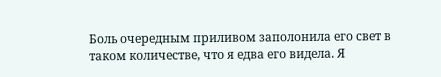Боль очередным приливом заполонила его свет в таком количестве, что я едва его видела. Я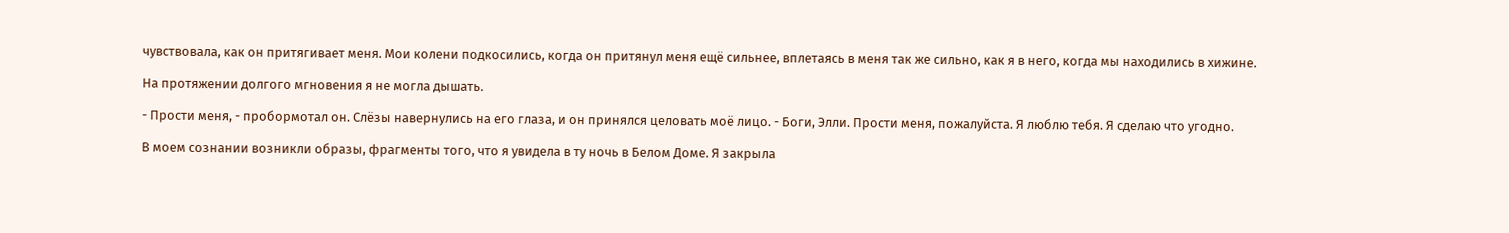чувствовала, как он притягивает меня. Мои колени подкосились, когда он притянул меня ещё сильнее, вплетаясь в меня так же сильно, как я в него, когда мы находились в хижине.

На протяжении долгого мгновения я не могла дышать.

- Прости меня, - пробормотал он. Слёзы навернулись на его глаза, и он принялся целовать моё лицо. - Боги, Элли. Прости меня, пожалуйста. Я люблю тебя. Я сделаю что угодно.

В моем сознании возникли образы, фрагменты того, что я увидела в ту ночь в Белом Доме. Я закрыла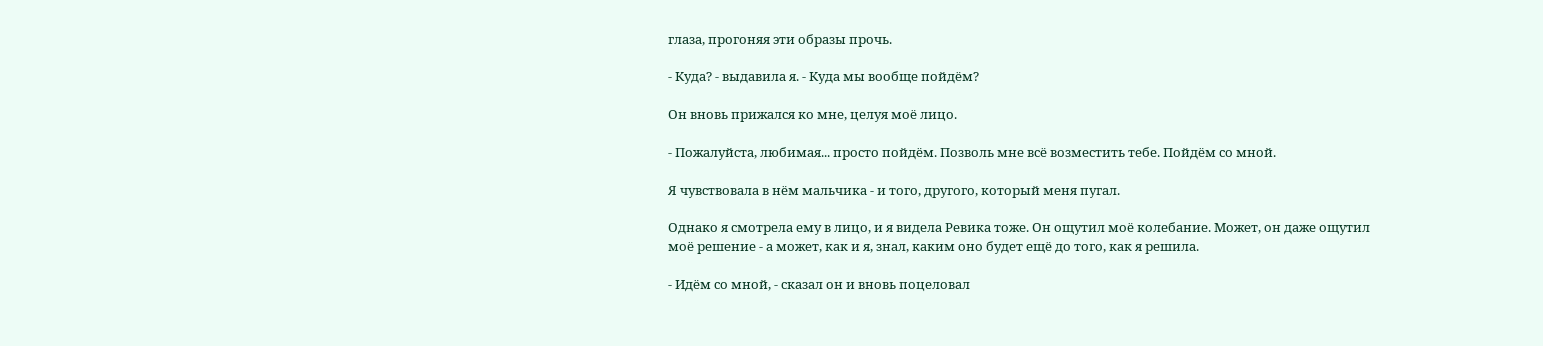глаза, прогоняя эти образы прочь.

- Куда? - выдавила я. - Куда мы вообще пойдём?

Он вновь прижался ко мне, целуя моё лицо.

- Пожалуйста, любимая... просто пойдём. Позволь мне всё возместить тебе. Пойдём со мной.

Я чувствовала в нём мальчика - и того, другого, который меня пугал.

Однако я смотрела ему в лицо, и я видела Ревика тоже. Он ощутил моё колебание. Может, он даже ощутил моё решение - а может, как и я, знал, каким оно будет ещё до того, как я решила.

- Идём со мной, - сказал он и вновь поцеловал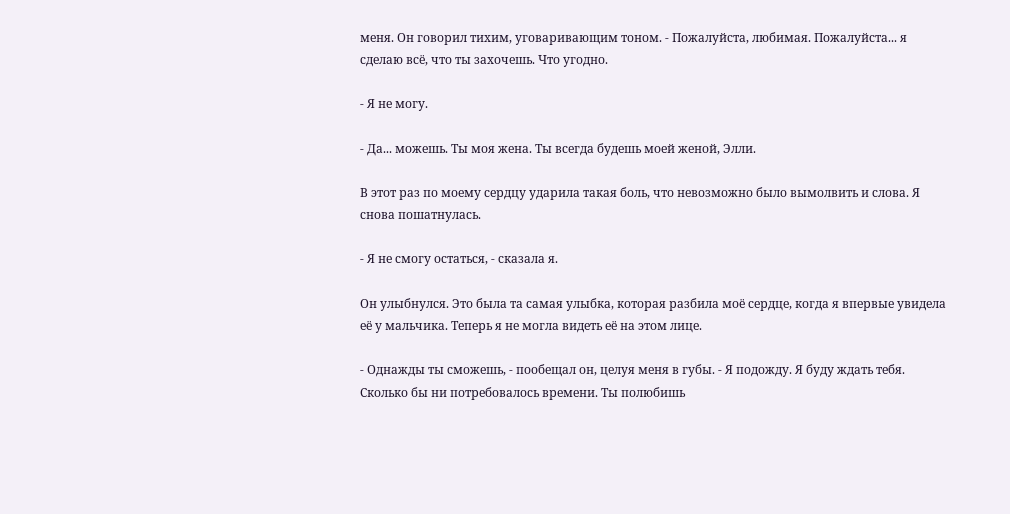меня. Он говорил тихим, уговаривающим тоном. - Пожалуйста, любимая. Пожалуйста... я сделаю всё, что ты захочешь. Что угодно.

- Я не могу.

- Да... можешь. Ты моя жена. Ты всегда будешь моей женой, Элли.

В этот раз по моему сердцу ударила такая боль, что невозможно было вымолвить и слова. Я снова пошатнулась.

- Я не смогу остаться, - сказала я.

Он улыбнулся. Это была та самая улыбка, которая разбила моё сердце, когда я впервые увидела её у мальчика. Теперь я не могла видеть её на этом лице.

- Однажды ты сможешь, - пообещал он, целуя меня в губы. - Я подожду. Я буду ждать тебя. Сколько бы ни потребовалось времени. Ты полюбишь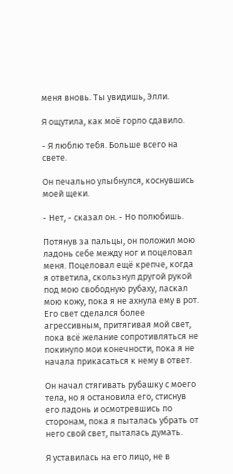меня вновь. Ты увидишь, Элли.

Я ощутила, как моё горло сдавило.

- Я люблю тебя. Больше всего на свете.

Он печально улыбнулся, коснувшись моей щеки.

- Нет, - сказал он. - Но полюбишь.

Потянув за пальцы, он положил мою ладонь себе между ног и поцеловал меня. Поцеловал ещё крепче, когда я ответила, скользнул другой рукой под мою свободную рубаху, ласкал мою кожу, пока я не ахнула ему в рот. Его свет сделался более агрессивным, притягивая мой свет, пока всё желание сопротивляться не покинуло мои конечности, пока я не начала прикасаться к нему в ответ.

Он начал стягивать рубашку с моего тела, но я остановила его, стиснув его ладонь и осмотревшись по сторонам, пока я пыталась убрать от него свой свет, пыталась думать.

Я уставилась на его лицо, не в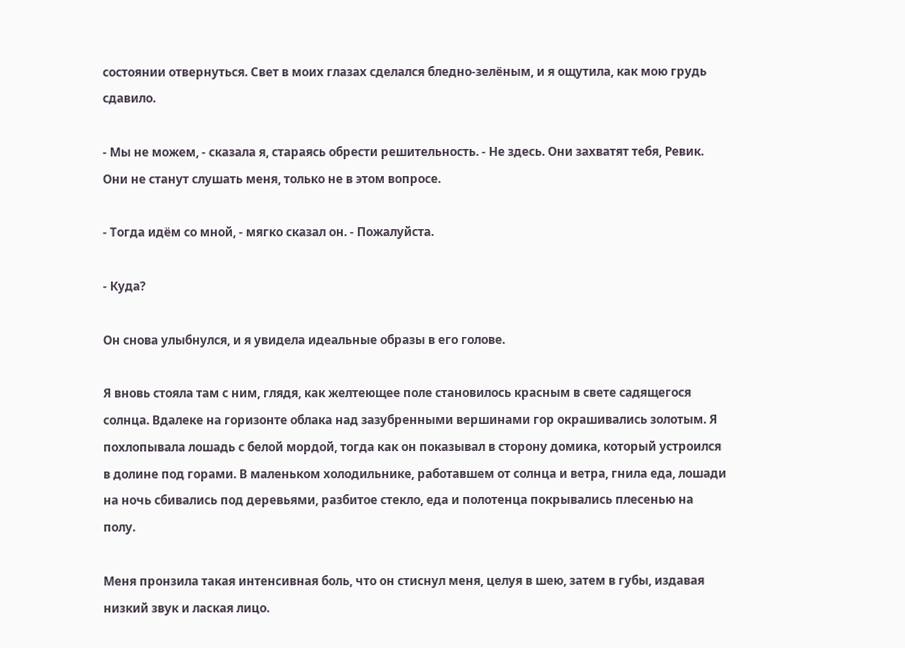состоянии отвернуться. Свет в моих глазах сделался бледно-зелёным, и я ощутила, как мою грудь сдавило.

- Мы не можем, - сказала я, стараясь обрести решительность. - Не здесь. Они захватят тебя, Ревик. Они не станут слушать меня, только не в этом вопросе.

- Тогда идём со мной, - мягко сказал он. - Пожалуйста.

- Куда?

Он снова улыбнулся, и я увидела идеальные образы в его голове.

Я вновь стояла там с ним, глядя, как желтеющее поле становилось красным в свете садящегося солнца. Вдалеке на горизонте облака над зазубренными вершинами гор окрашивались золотым. Я похлопывала лошадь с белой мордой, тогда как он показывал в сторону домика, который устроился в долине под горами. В маленьком холодильнике, работавшем от солнца и ветра, гнила еда, лошади на ночь сбивались под деревьями, разбитое стекло, еда и полотенца покрывались плесенью на полу.

Меня пронзила такая интенсивная боль, что он стиснул меня, целуя в шею, затем в губы, издавая низкий звук и лаская лицо.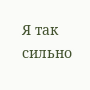Я так сильно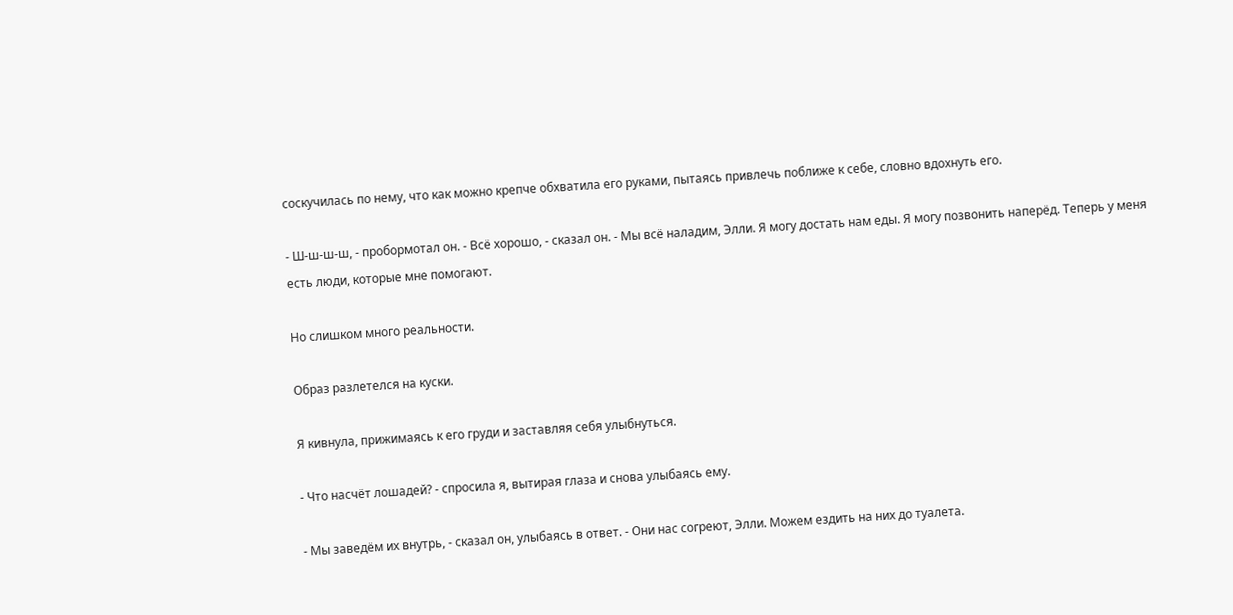соскучилась по нему, что как можно крепче обхватила его руками, пытаясь привлечь поближе к себе, словно вдохнуть его.

- Ш-ш-ш-ш, - пробормотал он. - Всё хорошо, - сказал он. - Мы всё наладим, Элли. Я могу достать нам еды. Я могу позвонить наперёд. Теперь у меня есть люди, которые мне помогают.

Но слишком много реальности.

Образ разлетелся на куски.

Я кивнула, прижимаясь к его груди и заставляя себя улыбнуться.

- Что насчёт лошадей? - спросила я, вытирая глаза и снова улыбаясь ему.

- Мы заведём их внутрь, - сказал он, улыбаясь в ответ. - Они нас согреют, Элли. Можем ездить на них до туалета.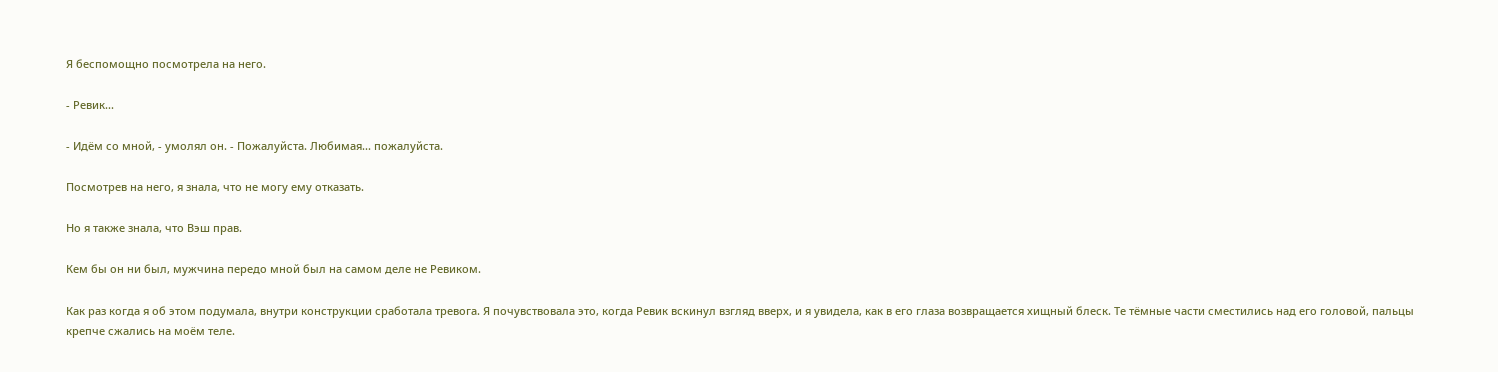Я беспомощно посмотрела на него.

- Ревик...

- Идём со мной, - умолял он. - Пожалуйста. Любимая... пожалуйста.

Посмотрев на него, я знала, что не могу ему отказать.

Но я также знала, что Вэш прав.

Кем бы он ни был, мужчина передо мной был на самом деле не Ревиком.

Как раз когда я об этом подумала, внутри конструкции сработала тревога. Я почувствовала это, когда Ревик вскинул взгляд вверх, и я увидела, как в его глаза возвращается хищный блеск. Те тёмные части сместились над его головой, пальцы крепче сжались на моём теле.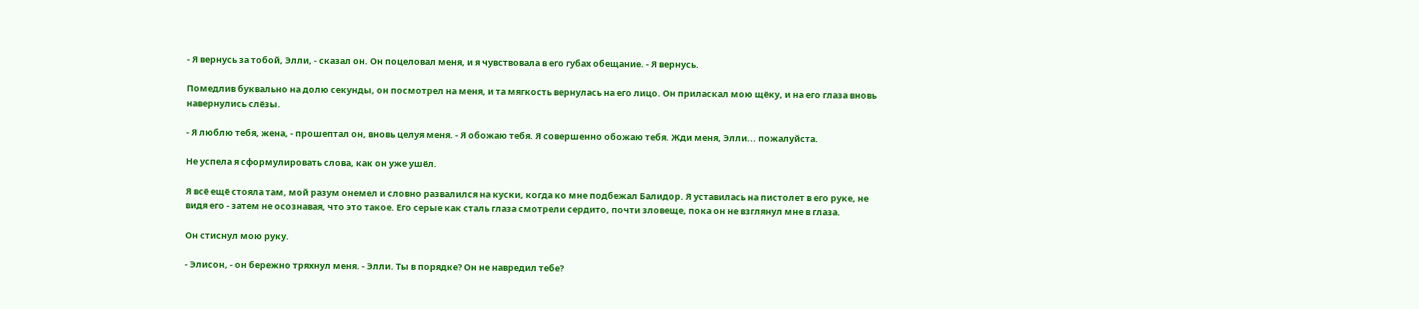- Я вернусь за тобой, Элли, - сказал он. Он поцеловал меня, и я чувствовала в его губах обещание. - Я вернусь.

Помедлив буквально на долю секунды, он посмотрел на меня, и та мягкость вернулась на его лицо. Он приласкал мою щёку, и на его глаза вновь навернулись слёзы.

- Я люблю тебя, жена, - прошептал он, вновь целуя меня. - Я обожаю тебя. Я совершенно обожаю тебя. Жди меня, Элли... пожалуйста.

Не успела я сформулировать слова, как он уже ушёл.

Я всё ещё стояла там, мой разум онемел и словно развалился на куски, когда ко мне подбежал Балидор. Я уставилась на пистолет в его руке, не видя его - затем не осознавая, что это такое. Его серые как сталь глаза смотрели сердито, почти зловеще, пока он не взглянул мне в глаза.

Он стиснул мою руку.

- Элисон, - он бережно тряхнул меня. - Элли. Ты в порядке? Он не навредил тебе?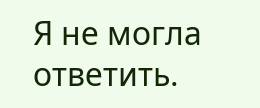Я не могла ответить.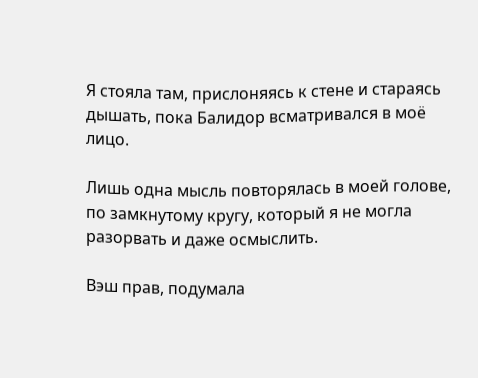Я стояла там, прислоняясь к стене и стараясь дышать, пока Балидор всматривался в моё лицо.

Лишь одна мысль повторялась в моей голове, по замкнутому кругу, который я не могла разорвать и даже осмыслить.

Вэш прав, подумала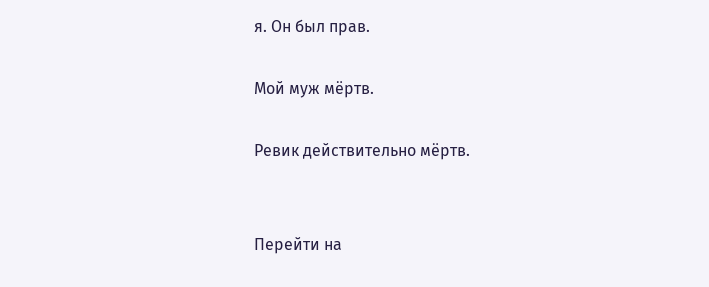я. Он был прав.

Мой муж мёртв.

Ревик действительно мёртв.


Перейти на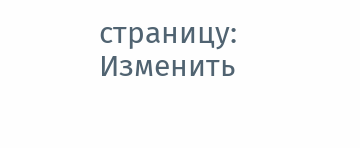страницу:
Изменить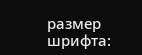размер шрифта: